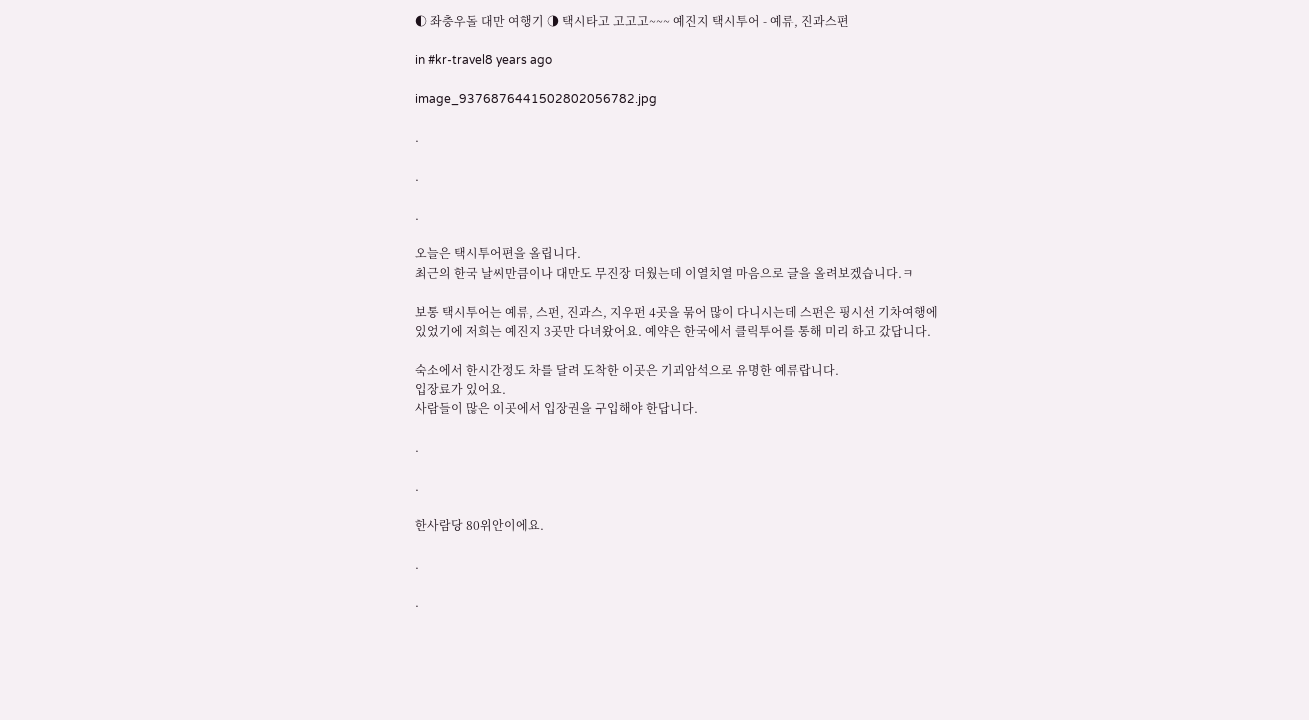◐ 좌충우돌 대만 여행기 ◑ 택시타고 고고고~~~ 예진지 택시투어 - 예류, 진과스편

in #kr-travel8 years ago

image_9376876441502802056782.jpg

.

.

.

오늘은 택시투어편을 올립니다.
최근의 한국 날씨만큼이나 대만도 무진장 더웠는데 이열치열 마음으로 글을 올려보겠습니다.ㅋ

보통 택시투어는 예류, 스펀, 진과스, 지우펀 4곳을 묶어 많이 다니시는데 스펀은 핑시선 기차여행에
있었기에 저희는 예진지 3곳만 다녀왔어요. 예약은 한국에서 클릭투어를 통해 미리 하고 갔답니다.

숙소에서 한시간정도 차를 달려 도착한 이곳은 기괴암석으로 유명한 예류랍니다.
입장료가 있어요.
사람들이 많은 이곳에서 입장권을 구입해야 한답니다.

.

.

한사람당 80위안이에요.

.

.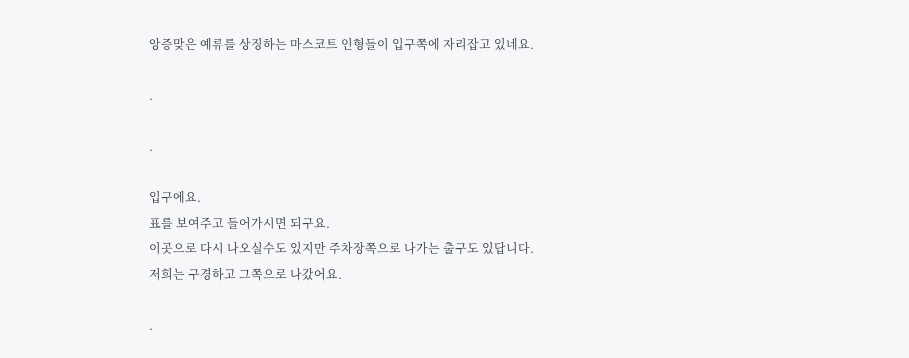앙증맞은 예류를 상징하는 마스코트 인형들이 입구쪽에 자리잡고 있네요.

.

.

입구에요.
표를 보여주고 들어가시면 되구요.
이곳으로 다시 나오실수도 있지만 주차장쪽으로 나가는 출구도 있답니다.
저희는 구경하고 그쪽으로 나갔어요.

.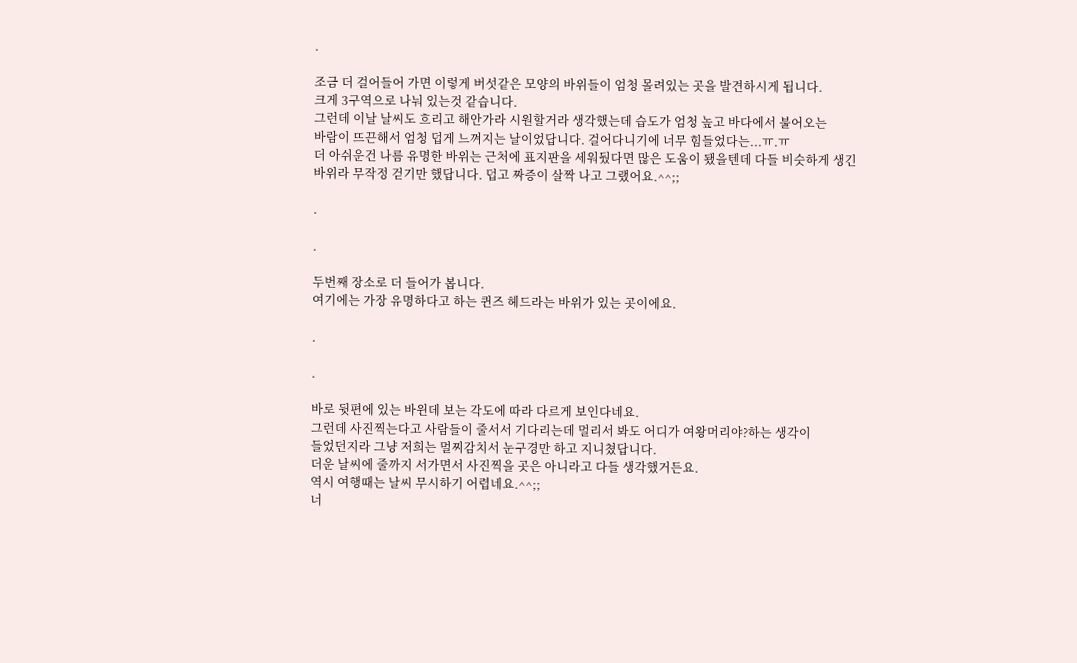.

조금 더 걸어들어 가면 이렇게 버섯같은 모양의 바위들이 엄청 몰려있는 곳을 발견하시게 됩니다.
크게 3구역으로 나눠 있는것 같습니다.
그런데 이날 날씨도 흐리고 해안가라 시원할거라 생각했는데 습도가 엄청 높고 바다에서 불어오는
바람이 뜨끈해서 엄청 덥게 느껴지는 날이었답니다. 걸어다니기에 너무 힘들었다는...ㅠ.ㅠ
더 아쉬운건 나름 유명한 바위는 근처에 표지판을 세워뒀다면 많은 도움이 됐을텐데 다들 비슷하게 생긴
바위라 무작정 걷기만 했답니다. 덥고 짜증이 살짝 나고 그랬어요.^^;;

.

.

두번째 장소로 더 들어가 봅니다.
여기에는 가장 유명하다고 하는 퀸즈 헤드라는 바위가 있는 곳이에요.

.

.

바로 뒷편에 있는 바윈데 보는 각도에 따라 다르게 보인다네요.
그런데 사진찍는다고 사람들이 줄서서 기다리는데 멀리서 봐도 어디가 여왕머리야?하는 생각이
들었던지라 그냥 저희는 멀찌감치서 눈구경만 하고 지니쳤답니다.
더운 날씨에 줄까지 서가면서 사진찍을 곳은 아니라고 다들 생각했거든요.
역시 여행때는 날씨 무시하기 어렵네요.^^;;
너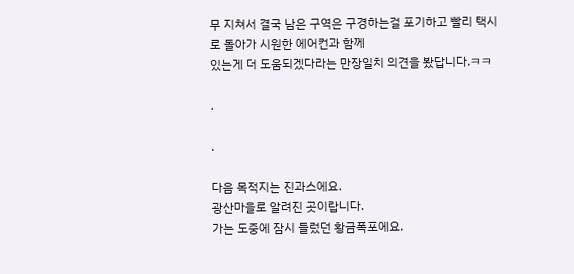무 지쳐서 결국 남은 구역은 구경하는걸 포기하고 빨리 택시로 돌아가 시원한 에어컨과 함께
있는게 더 도움되겠다라는 만장일치 의견을 봤답니다.ㅋㅋ

.

.

다음 목적지는 진과스에요.
광산마을로 알려진 곳이랍니다.
가는 도중에 잠시 들렀던 황금폭포에요.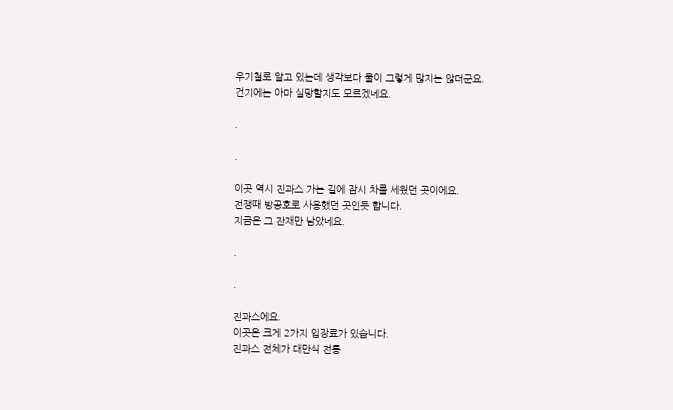우기철로 알고 있는데 생각보다 물이 그렇게 많지는 않더군요.
건기에는 아마 실망할지도 모르겠네요.

.

.

이곳 역시 진과스 가는 길에 잠시 차를 세웠던 곳이에요.
전쟁때 방공호로 사용했던 곳인듯 합니다.
지금은 그 잔재만 남았네요.

.

.

진과스에요.
이곳은 크게 2가지 입장료가 있습니다.
진과스 전체가 대만식 전통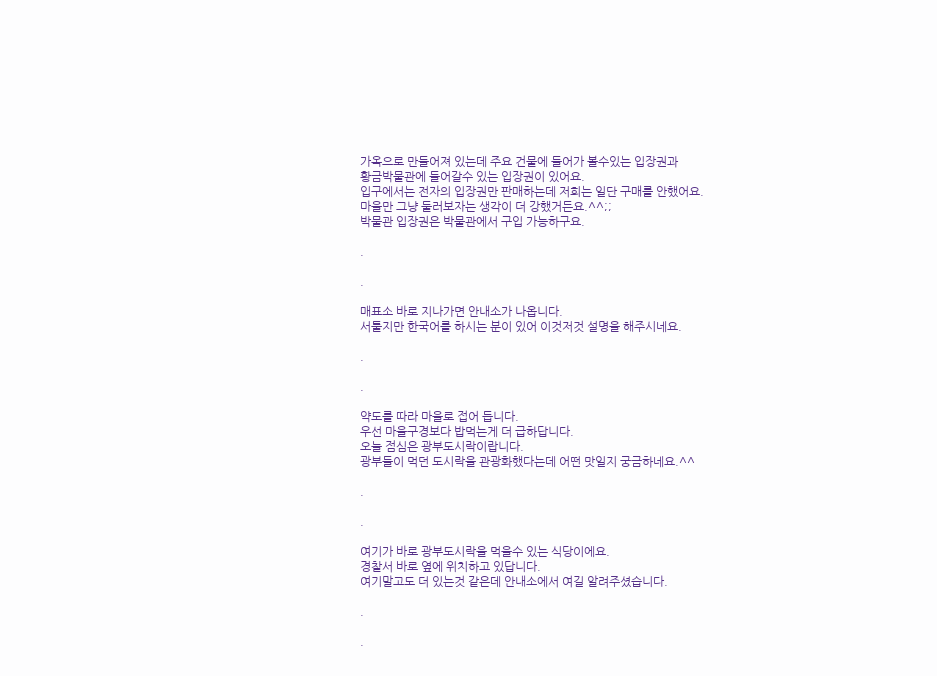가옥으로 만들어져 있는데 주요 건물에 들어가 볼수있는 입장권과
황금박물관에 들어갈수 있는 입장권이 있어요.
입구에서는 전자의 입장권만 판매하는데 저희는 일단 구매를 안했어요.
마을만 그냥 둘러보자는 생각이 더 강했거든요.^^;;
박물관 입장권은 박물관에서 구입 가능하구요.

.

.

매표소 바로 지나가면 안내소가 나옵니다.
서툴지만 한국어를 하시는 분이 있어 이것저것 설명을 해주시네요.

.

.

약도를 따라 마을로 접어 듭니다.
우선 마을구경보다 밥먹는게 더 급하답니다.
오늘 점심은 광부도시락이랍니다.
광부들이 먹던 도시락을 관광화했다는데 어떤 맛일지 궁금하네요.^^

.

.

여기가 바로 광부도시락을 먹을수 있는 식당이에요.
경찰서 바로 옆에 위치하고 있답니다.
여기말고도 더 있는것 같은데 안내소에서 여길 알려주셨습니다.

.

.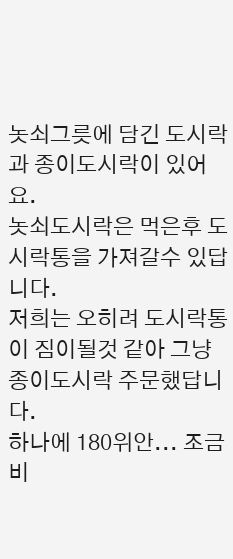놋쇠그릇에 담긴 도시락과 종이도시락이 있어요.
놋쇠도시락은 먹은후 도시락통을 가져갈수 있답니다.
저희는 오히려 도시락통이 짐이될것 같아 그냥 종이도시락 주문했답니다.
하나에 180위안... 조금 비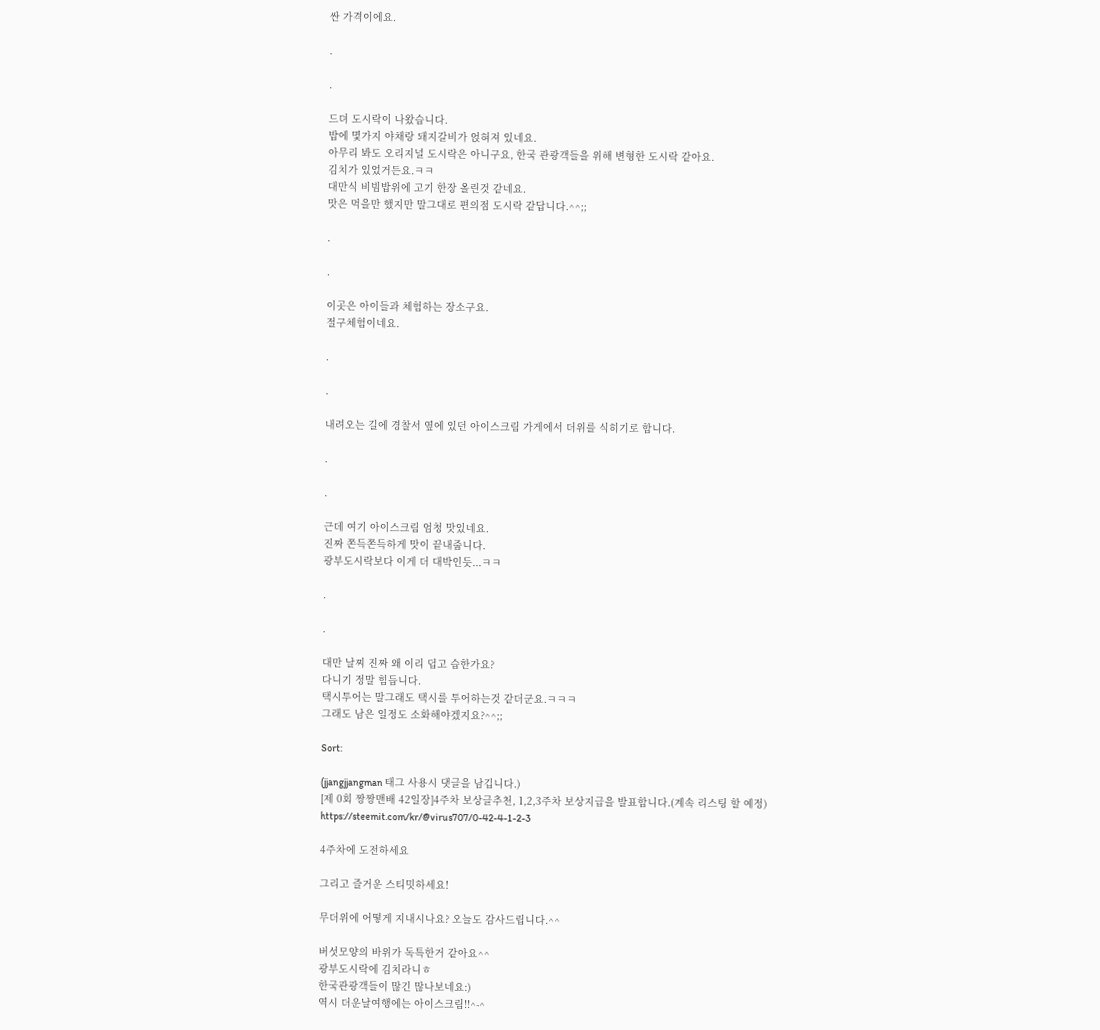싼 가격이에요.

.

.

드뎌 도시락이 나왔습니다.
밥에 몇가지 야채랑 돼지갈비가 얹혀져 있네요.
아무리 봐도 오리지널 도시락은 아니구요, 한국 관광객들을 위해 변형한 도시락 같아요.
김치가 있었거든요.ㅋㅋ
대만식 비빔밥위에 고기 한장 올린것 같네요.
맛은 먹을만 했지만 말그대로 편의점 도시락 같답니다.^^;;

.

.

이곳은 아이들과 체험하는 장소구요.
절구체험이네요.

.

.

내려오는 길에 경찰서 옆에 있던 아이스크림 가게에서 더위를 식히기로 합니다.

.

.

근데 여기 아이스크림 엄청 맛있네요.
진짜 쫀득쫀득하게 맛이 끝내줍니다.
광부도시락보다 이게 더 대박인듯...ㅋㅋ

.

.

대만 날찌 진짜 왜 이리 덥고 습한가요?
다니기 정말 힘듭니다.
택시투어는 말그래도 택시를 투어하는것 같더군요.ㅋㅋㅋ
그래도 남은 일정도 소화해야겠지요?^^;;

Sort:

(jjangjjangman 태그 사용시 댓글을 남깁니다.)
[제 0회 짱짱맨배 42일장]4주차 보상글추천, 1,2,3주차 보상지급을 발표합니다.(계속 리스팅 할 예정)
https://steemit.com/kr/@virus707/0-42-4-1-2-3

4주차에 도전하세요

그리고 즐거운 스티밋하세요!

무더위에 어떻게 지내시나요? 오늘도 감사드립니다.^^

버섯모양의 바위가 독특한거 같아요^^
광부도시락에 김치라니ㅎ
한국관광객들이 많긴 많나보네요:)
역시 더운날여행에는 아이스크림!!^-^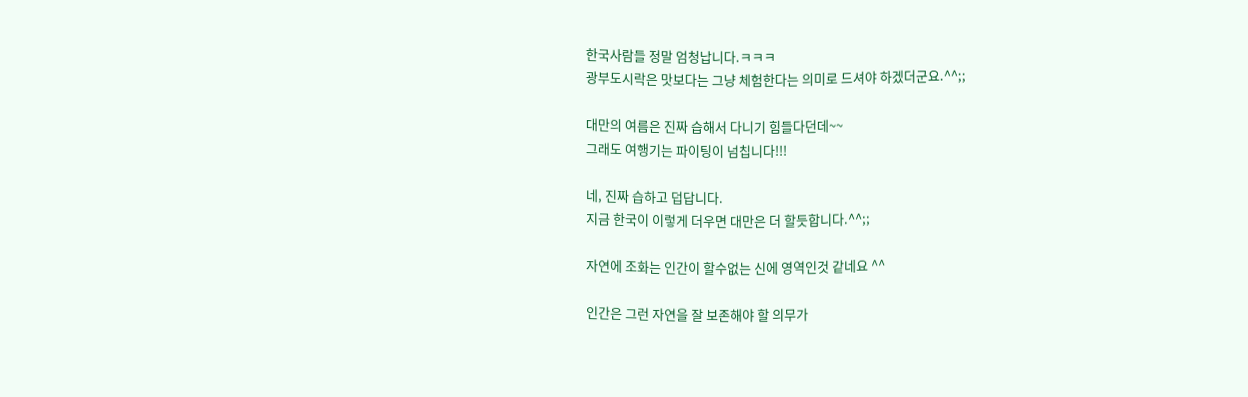한국사람들 정말 엄청납니다.ㅋㅋㅋ
광부도시락은 맛보다는 그냥 체험한다는 의미로 드셔야 하겠더군요.^^;;

대만의 여름은 진짜 습해서 다니기 힘들다던데~~
그래도 여행기는 파이팅이 넘칩니다!!!

네, 진짜 습하고 덥답니다.
지금 한국이 이렇게 더우면 대만은 더 할듯합니다.^^;;

자연에 조화는 인간이 할수없는 신에 영역인것 같네요 ^^

인간은 그런 자연을 잘 보존해야 할 의무가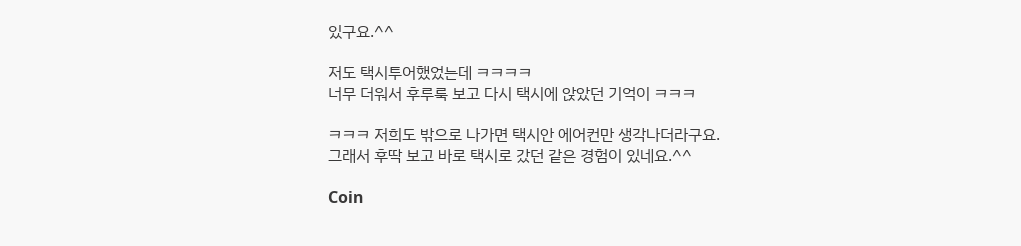있구요.^^

저도 택시투어했었는데 ㅋㅋㅋㅋ
너무 더워서 후루룩 보고 다시 택시에 앉았던 기억이 ㅋㅋㅋ

ㅋㅋㅋ 저희도 밖으로 나가면 택시안 에어컨만 생각나더라구요.
그래서 후딱 보고 바로 택시로 갔던 같은 경험이 있네요.^^

Coin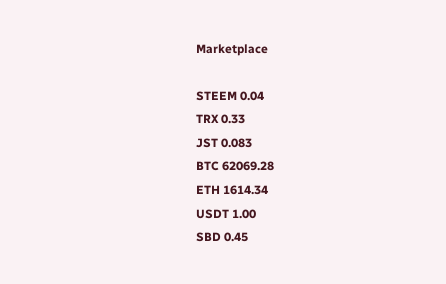Marketplace

STEEM 0.04
TRX 0.33
JST 0.083
BTC 62069.28
ETH 1614.34
USDT 1.00
SBD 0.45